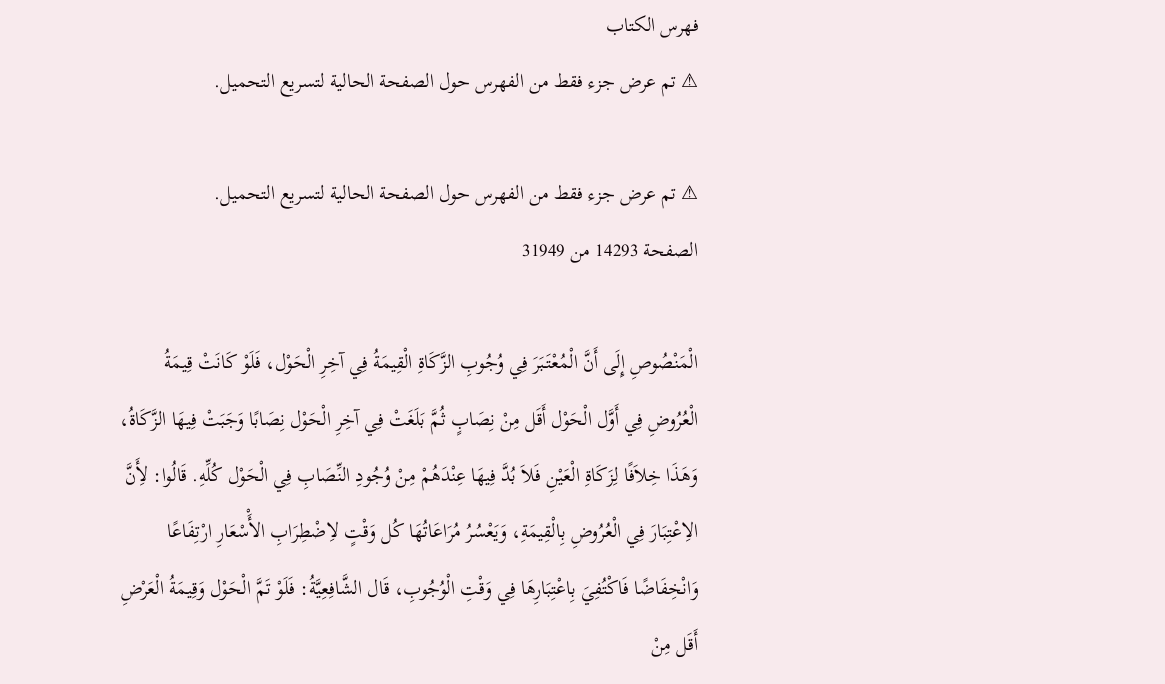فهرس الكتاب
⚠ تم عرض جزء فقط من الفهرس حول الصفحة الحالية لتسريع التحميل.

⚠ تم عرض جزء فقط من الفهرس حول الصفحة الحالية لتسريع التحميل.
الصفحة 14293 من 31949

الْمَنْصُوصِ إِلَى أَنَّ الْمُعْتَبَرَ فِي وُجُوبِ الزَّكَاةِ الْقِيمَةُ فِي آخِرِ الْحَوْل، فَلَوْ كَانَتْ قِيمَةُ الْعُرُوضِ فِي أَوَّل الْحَوْل أَقَل مِنْ نِصَابٍ ثُمَّ بَلَغَتْ فِي آخِرِ الْحَوْل نِصَابًا وَجَبَتْ فِيهَا الزَّكَاةُ، وَهَذَا خِلاَفًا لِزَكَاةِ الْعَيْنِ فَلاَ بُدَّ فِيهَا عِنْدَهُمْ مِنْ وُجُودِ النِّصَابِ فِي الْحَوْل كُلِّهِ. قَالُوا: لأَِنَّ الاِعْتِبَارَ فِي الْعُرُوضِ بِالْقِيمَةِ، وَيَعْسُرُ مُرَاعَاتُهَا كُل وَقْتٍ لاِضْطِرَابِ الأَْسْعَارِ ارْتِفَاعًا وَانْخِفَاضًا فَاكْتُفِيَ بِاعْتِبَارِهَا فِي وَقْتِ الْوُجُوبِ، قَال الشَّافِعِيَّةُ: فَلَوْ تَمَّ الْحَوْل وَقِيمَةُ الْعَرْضِ أَقَل مِنْ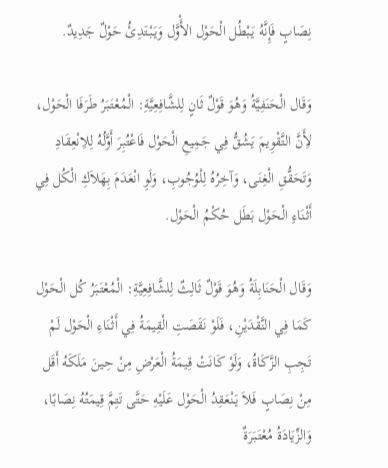نِصَابٍ فَإِنَّهُ يَبْطُل الْحَوْل الأَْوَّل وَيَبْتَدِئُ حَوْلٌ جَدِيدٌ.

وَقَال الْحَنَفِيَّةُ وَهُوَ قَوْلٌ ثَانٍ لِلشَّافِعِيَّةِ: الْمُعْتَبَرُ طَرَفَا الْحَوْل، لأَِنَّ التَّقْوِيمَ يَشُقُّ فِي جَمِيعِ الْحَوْل فَاعْتُبِرَ أَوَّلُهُ لِلاِنْعِقَادِ وَتَحَقُّقِ الْغِنَى، وَآخِرُهُ لِلْوُجُوبِ، وَلَوِ انْعَدَمَ بِهَلاَكِ الْكُل فِي أَثْنَاءِ الْحَوْل بَطَل حُكْمُ الْحَوْل.

وَقَال الْحَنَابِلَةُ وَهُوَ قَوْلٌ ثَالِثٌ لِلشَّافِعِيَّةِ: الْمُعْتَبَرُ كُل الْحَوْل كَمَا فِي النَّقْدَيْنِ، فَلَوْ نَقَصَتِ الْقِيمَةُ فِي أَثْنَاءِ الْحَوْل لَمْ تَجِبِ الزَّكَاةُ، وَلَوْ كَانَتْ قِيمَةُ الْعَرْضِ مِنْ حِينَ مَلَكَهُ أَقَل مِنْ نِصَابٍ فَلاَ يَنْعَقِدُ الْحَوْل عَلَيْهِ حَتَّى تَتِمَّ قِيمَتُهُ نِصَابًا، وَالزِّيَادَةُ مُعْتَبَرَةٌ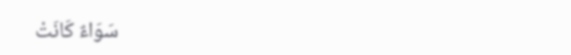سَوَاءٌ كَانَتْ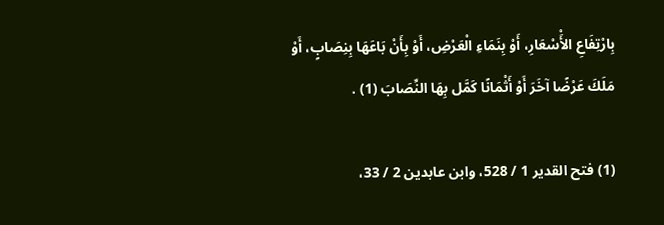بِارْتِفَاعِ الأَْسْعَارِ، أَوْ بِنَمَاءِ الْعَرْضِ، أَوْ بِأَنْ بَاعَهَا بِنِصَابٍ، أَوْ مَلَكَ عَرْضًا آخَرَ أَوْ أَثْمَانًا كَمَّل بِهَا النِّصَابَ (1) .

(1) فتح القدير 1 / 528، وابن عابدين 2 / 33،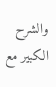والشرح الكبير مع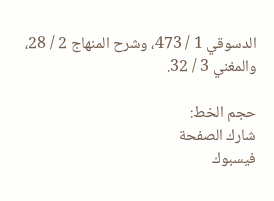الدسوقي 1 / 473، وشرح المنهاج 2 / 28، والمغني 3 / 32.

حجم الخط:
شارك الصفحة
فيسبوك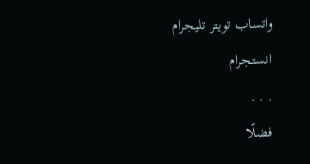واتساب تويتر تليجرام انستجرام
. . .
فضلًا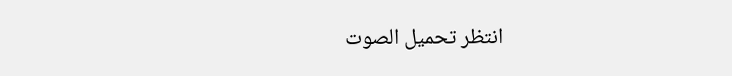انتظر تحميل الصوت